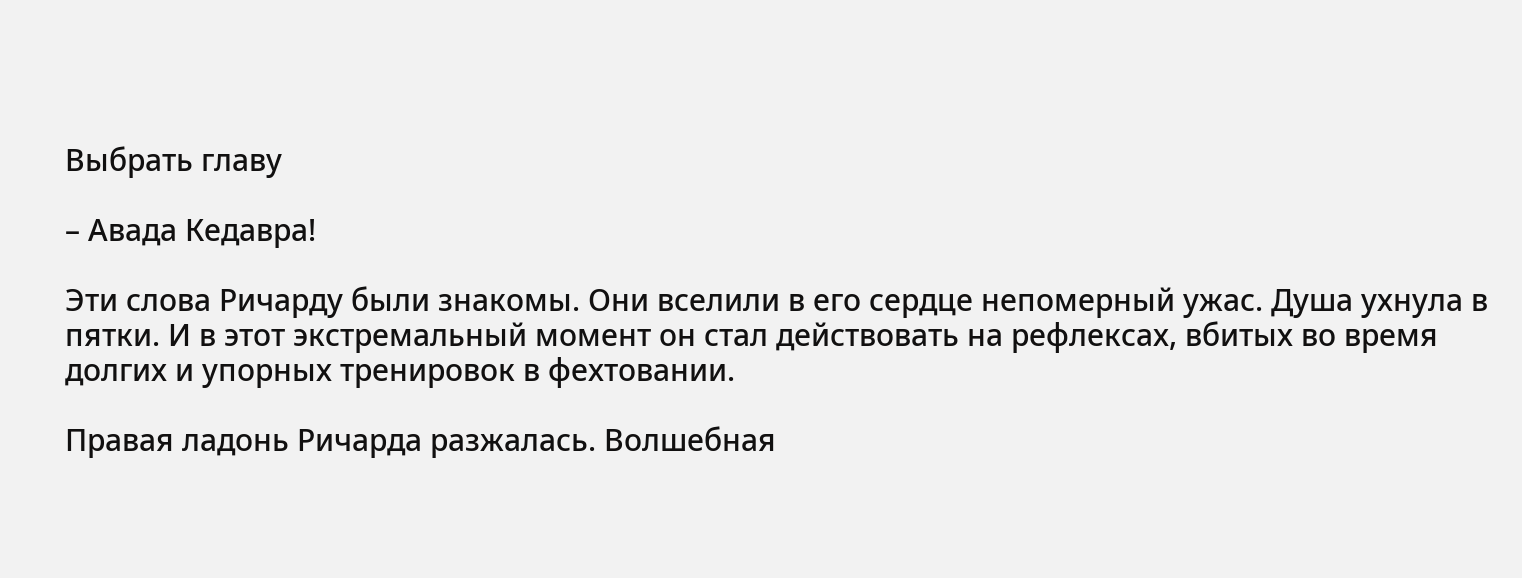Выбрать главу

– Авада Кедавра!

Эти слова Ричарду были знакомы. Они вселили в его сердце непомерный ужас. Душа ухнула в пятки. И в этот экстремальный момент он стал действовать на рефлексах, вбитых во время долгих и упорных тренировок в фехтовании.

Правая ладонь Ричарда разжалась. Волшебная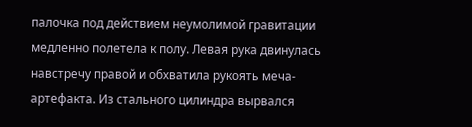палочка под действием неумолимой гравитации медленно полетела к полу. Левая рука двинулась навстречу правой и обхватила рукоять меча-артефакта. Из стального цилиндра вырвался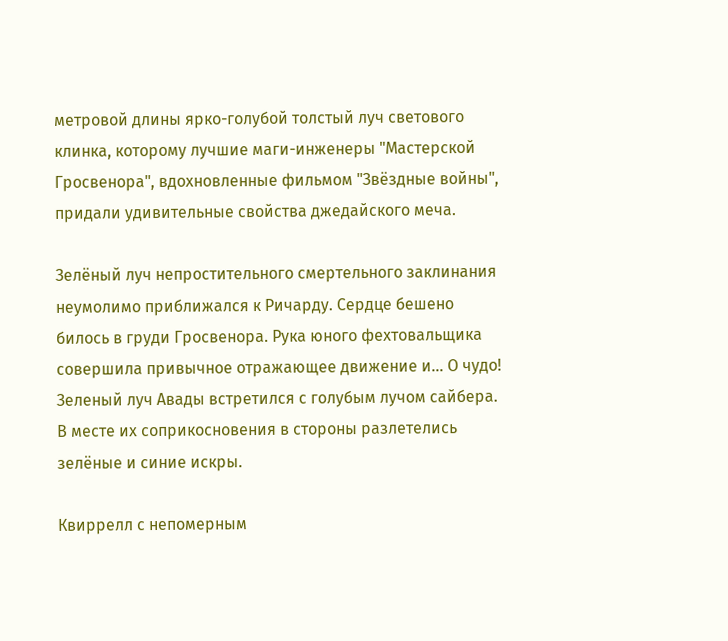метровой длины ярко-голубой толстый луч светового клинка, которому лучшие маги-инженеры "Мастерской Гросвенора", вдохновленные фильмом "Звёздные войны", придали удивительные свойства джедайского меча.

Зелёный луч непростительного смертельного заклинания неумолимо приближался к Ричарду. Сердце бешено билось в груди Гросвенора. Рука юного фехтовальщика совершила привычное отражающее движение и… О чудо! Зеленый луч Авады встретился с голубым лучом сайбера. В месте их соприкосновения в стороны разлетелись зелёные и синие искры.

Квиррелл с непомерным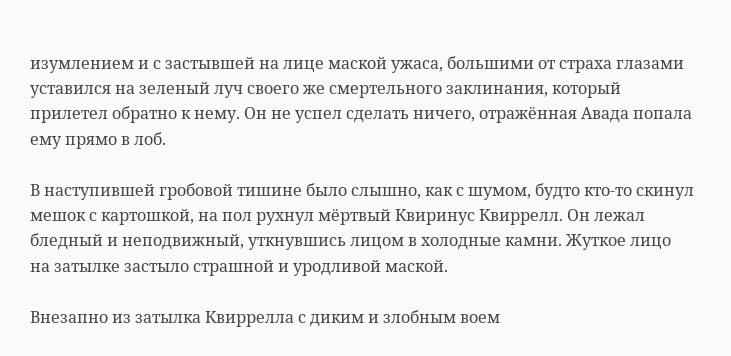изумлением и с застывшей на лице маской ужаса, большими от страха глазами уставился на зеленый луч своего же смертельного заклинания, который прилетел обратно к нему. Он не успел сделать ничего, отражённая Авада попала ему прямо в лоб.

В наступившей гробовой тишине было слышно, как с шумом, будто кто-то скинул мешок с картошкой, на пол рухнул мёртвый Квиринус Квиррелл. Он лежал бледный и неподвижный, уткнувшись лицом в холодные камни. Жуткое лицо на затылке застыло страшной и уродливой маской.

Внезапно из затылка Квиррелла с диким и злобным воем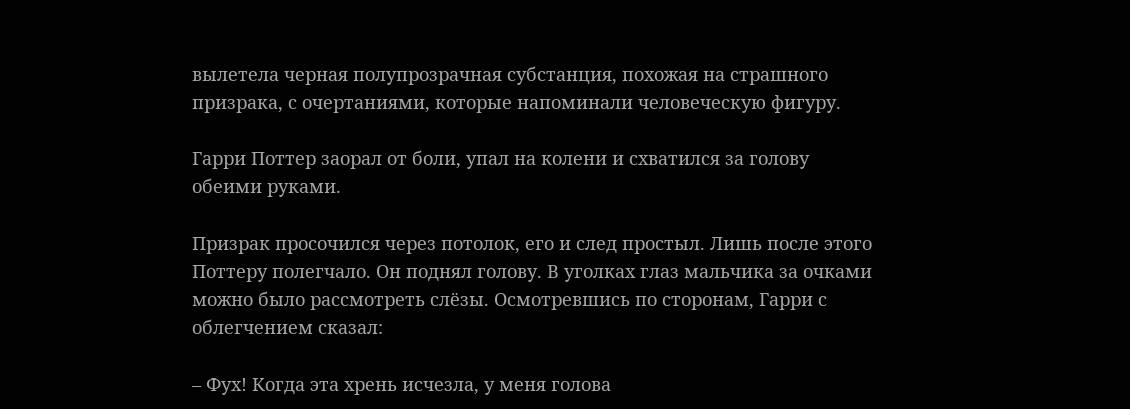вылетела черная полупрозрачная субстанция, похожая на страшного призрака, с очертаниями, которые напоминали человеческую фигуру.

Гарри Поттер заорал от боли, упал на колени и схватился за голову обеими руками.

Призрак просочился через потолок, его и след простыл. Лишь после этого Поттеру полегчало. Он поднял голову. В уголках глаз мальчика за очками можно было рассмотреть слёзы. Осмотревшись по сторонам, Гарри с облегчением сказал:

– Фух! Когда эта хрень исчезла, у меня голова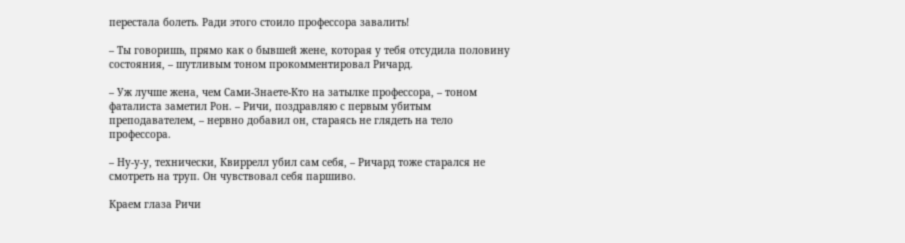перестала болеть. Ради этого стоило профессора завалить!

– Ты говоришь, прямо как о бывшей жене, которая у тебя отсудила половину состояния, – шутливым тоном прокомментировал Ричард.

– Уж лучше жена, чем Сами-Знаете-Кто на затылке профессора, – тоном фаталиста заметил Рон. – Ричи, поздравляю с первым убитым преподавателем, – нервно добавил он, стараясь не глядеть на тело профессора.

– Ну-у-у, технически, Квиррелл убил сам себя, – Ричард тоже старался не смотреть на труп. Он чувствовал себя паршиво.

Краем глаза Ричи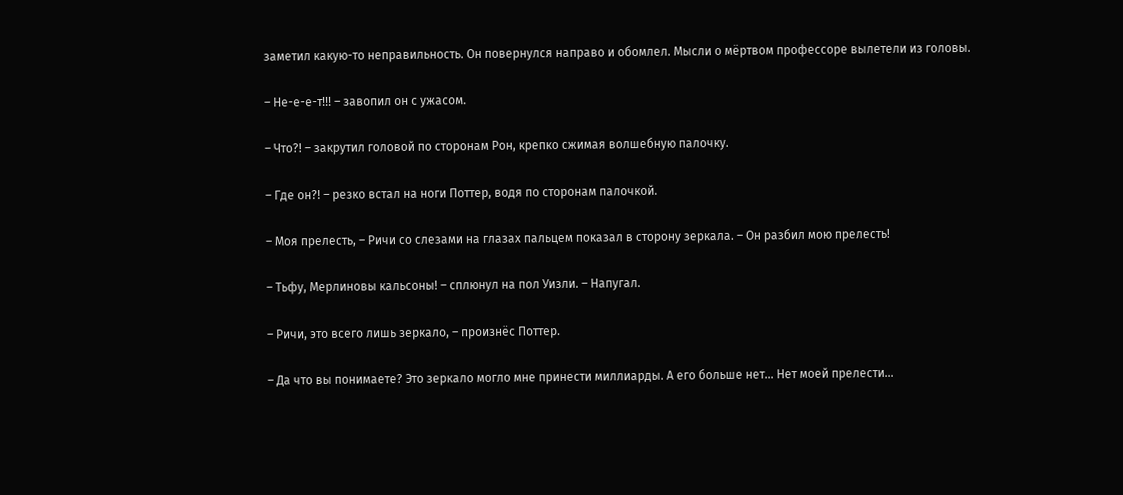заметил какую-то неправильность. Он повернулся направо и обомлел. Мысли о мёртвом профессоре вылетели из головы.

– Не-е-е-т!!! – завопил он с ужасом.

– Что?! – закрутил головой по сторонам Рон, крепко сжимая волшебную палочку.

– Где он?! – резко встал на ноги Поттер, водя по сторонам палочкой.

– Моя прелесть, – Ричи со слезами на глазах пальцем показал в сторону зеркала. – Он разбил мою прелесть!

– Тьфу, Мерлиновы кальсоны! – сплюнул на пол Уизли. – Напугал.

– Ричи, это всего лишь зеркало, – произнёс Поттер.

– Да что вы понимаете? Это зеркало могло мне принести миллиарды. А его больше нет… Нет моей прелести…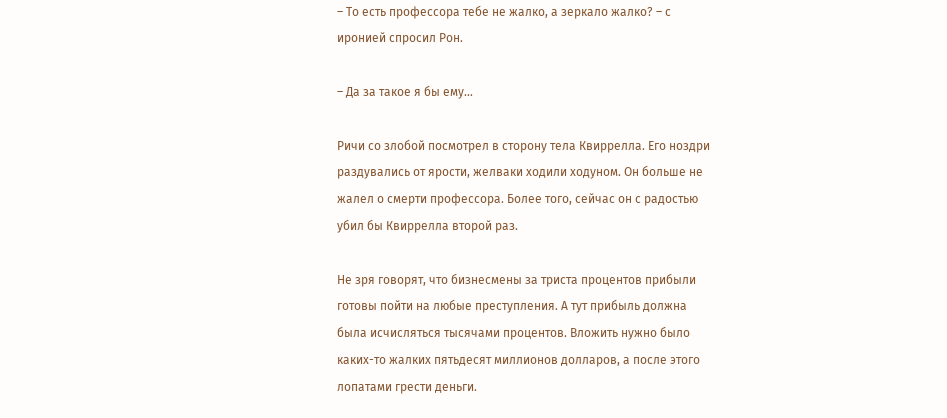– То есть профессора тебе не жалко, а зеркало жалко? – с иронией спросил Рон.

– Да за такое я бы ему…

Ричи со злобой посмотрел в сторону тела Квиррелла. Его ноздри раздувались от ярости, желваки ходили ходуном. Он больше не жалел о смерти профессора. Более того, сейчас он с радостью убил бы Квиррелла второй раз.

Не зря говорят, что бизнесмены за триста процентов прибыли готовы пойти на любые преступления. А тут прибыль должна была исчисляться тысячами процентов. Вложить нужно было каких-то жалких пятьдесят миллионов долларов, а после этого лопатами грести деньги.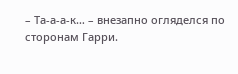– Та-а-а-к… – внезапно огляделся по сторонам Гарри.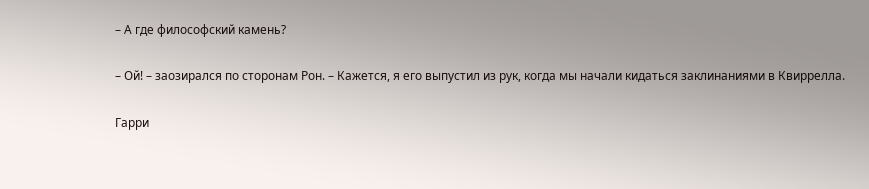– А где философский камень?

– Ой! – заозирался по сторонам Рон. – Кажется, я его выпустил из рук, когда мы начали кидаться заклинаниями в Квиррелла.

Гарри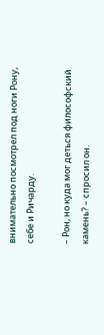внимательно посмотрел под ноги Рону, себе и Ричарду.

– Рон, но куда мог деться философский камень? – спросил он.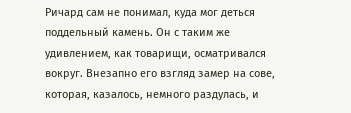Ричард сам не понимал, куда мог деться поддельный камень. Он с таким же удивлением, как товарищи, осматривался вокруг. Внезапно его взгляд замер на сове, которая, казалось, немного раздулась, и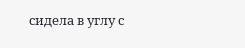сидела в углу с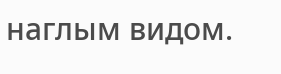наглым видом.